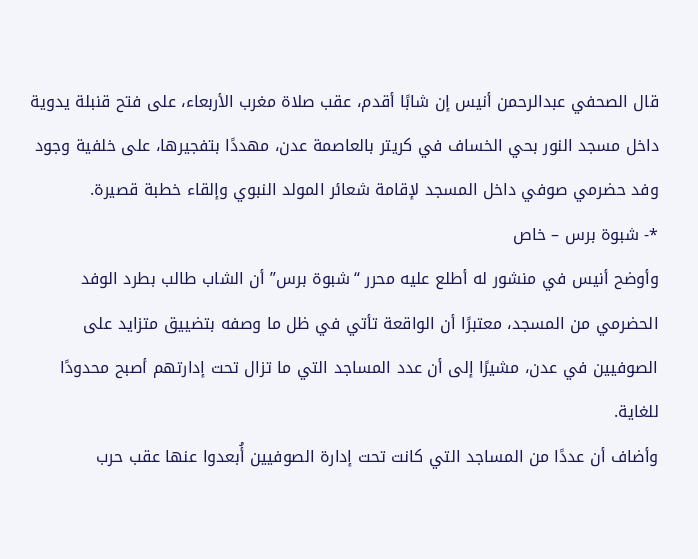قال الصحفي عبدالرحمن أنيس إن شابًا أقدم، عقب صلاة مغرب الأربعاء، على فتح قنبلة يدوية داخل مسجد النور بحي الخساف في كريتر بالعاصمة عدن، مهددًا بتفجيرها، على خلفية وجود وفد حضرمي صوفي داخل المسجد لإقامة شعائر المولد النبوي وإلقاء خطبة قصيرة.
*- شبوة برس – خاص
وأوضح أنيس في منشور له أطلع عليه محرر “شبوة برس” أن الشاب طالب بطرد الوفد الحضرمي من المسجد، معتبرًا أن الواقعة تأتي في ظل ما وصفه بتضييق متزايد على الصوفيين في عدن، مشيرًا إلى أن عدد المساجد التي ما تزال تحت إدارتهم أصبح محدودًا للغاية.
وأضاف أن عددًا من المساجد التي كانت تحت إدارة الصوفيين أُبعدوا عنها عقب حرب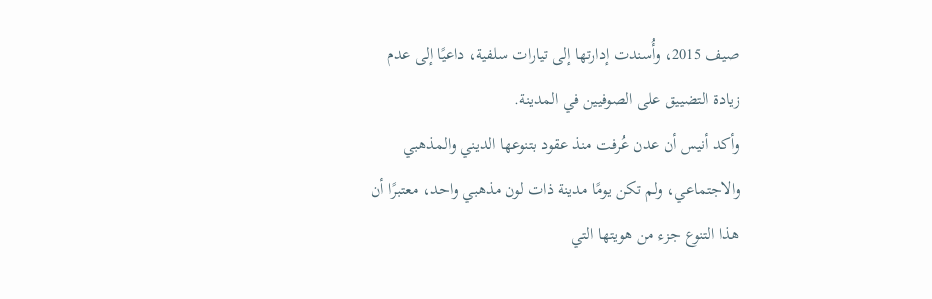صيف 2015، وأُسندت إدارتها إلى تيارات سلفية، داعيًا إلى عدم زيادة التضييق على الصوفيين في المدينة.
وأكد أنيس أن عدن عُرفت منذ عقود بتنوعها الديني والمذهبي والاجتماعي، ولم تكن يومًا مدينة ذات لون مذهبي واحد، معتبرًا أن هذا التنوع جزء من هويتها التي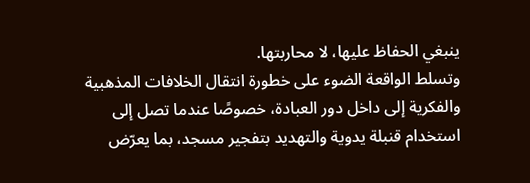ينبغي الحفاظ عليها، لا محاربتها.
وتسلط الواقعة الضوء على خطورة انتقال الخلافات المذهبية والفكرية إلى داخل دور العبادة، خصوصًا عندما تصل إلى استخدام قنبلة يدوية والتهديد بتفجير مسجد، بما يعرّض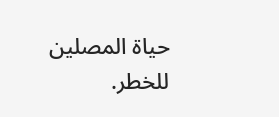حياة المصلين للخطر.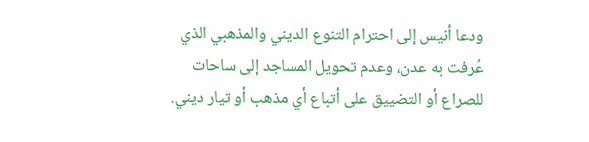ودعا أنيس إلى احترام التنوع الديني والمذهبي الذي عُرفت به عدن، وعدم تحويل المساجد إلى ساحات للصراع أو التضييق على أتباع أي مذهب أو تيار ديني.